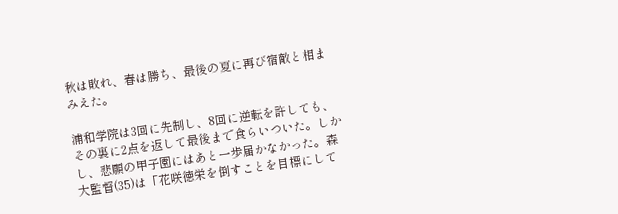秋は敗れ、春は勝ち、最後の夏に再び宿敵と相まみえた。

浦和学院は3回に先制し、8回に逆転を許しても、その裏に2点を返して最後まで食らいついた。しかし、悲願の甲子園にはあと一歩届かなかった。森大監督(35)は「花咲徳栄を倒すことを目標にして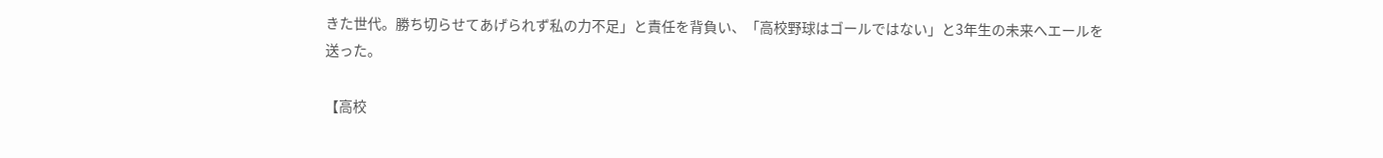きた世代。勝ち切らせてあげられず私の力不足」と責任を背負い、「高校野球はゴールではない」と3年生の未来へエールを送った。

【高校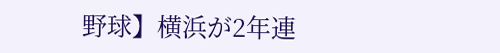野球】横浜が2年連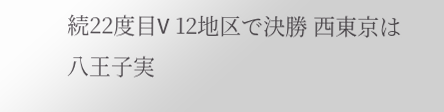続22度目V 12地区で決勝 西東京は八王子実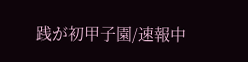践が初甲子園/速報中